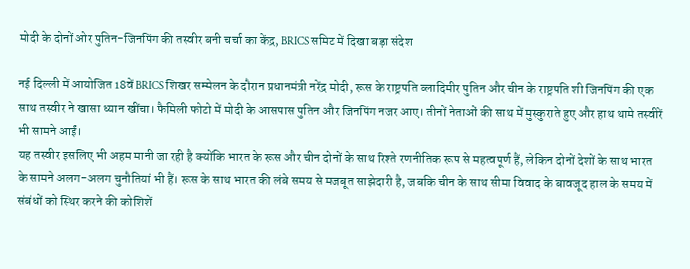मोदी के दोनों ओर पुतिन-जिनपिंग की तस्वीर बनी चर्चा का केंद्र, BRICS समिट में दिखा बड़ा संदेश

नई दिल्ली में आयोजित 18वें BRICS शिखर सम्मेलन के दौरान प्रधानमंत्री नरेंद्र मोदी, रूस के राष्ट्रपति व्लादिमीर पुतिन और चीन के राष्ट्रपति शी जिनपिंग की एक साथ तस्वीर ने खासा ध्यान खींचा। फैमिली फोटो में मोदी के आसपास पुतिन और जिनपिंग नजर आए। तीनों नेताओं की साथ में मुस्कुराते हुए और हाथ थामे तस्वीरें भी सामने आईं।
यह तस्वीर इसलिए भी अहम मानी जा रही है क्योंकि भारत के रूस और चीन दोनों के साथ रिश्ते रणनीतिक रूप से महत्वपूर्ण हैं, लेकिन दोनों देशों के साथ भारत के सामने अलग-अलग चुनौतियां भी हैं। रूस के साथ भारत की लंबे समय से मजबूत साझेदारी है, जबकि चीन के साथ सीमा विवाद के बावजूद हाल के समय में संबंधों को स्थिर करने की कोशिशें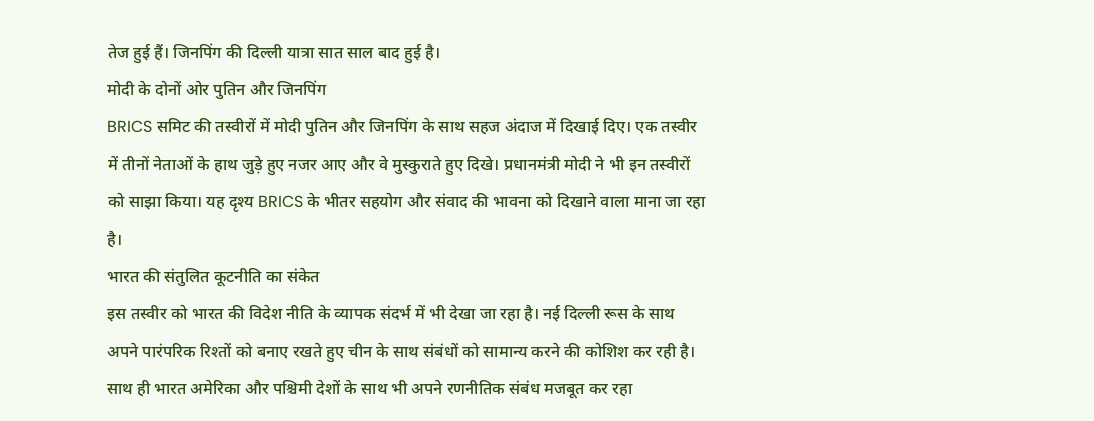तेज हुई हैं। जिनपिंग की दिल्ली यात्रा सात साल बाद हुई है।
मोदी के दोनों ओर पुतिन और जिनपिंग
BRICS समिट की तस्वीरों में मोदी पुतिन और जिनपिंग के साथ सहज अंदाज में दिखाई दिए। एक तस्वीर में तीनों नेताओं के हाथ जुड़े हुए नजर आए और वे मुस्कुराते हुए दिखे। प्रधानमंत्री मोदी ने भी इन तस्वीरों को साझा किया। यह दृश्य BRICS के भीतर सहयोग और संवाद की भावना को दिखाने वाला माना जा रहा है।
भारत की संतुलित कूटनीति का संकेत
इस तस्वीर को भारत की विदेश नीति के व्यापक संदर्भ में भी देखा जा रहा है। नई दिल्ली रूस के साथ अपने पारंपरिक रिश्तों को बनाए रखते हुए चीन के साथ संबंधों को सामान्य करने की कोशिश कर रही है। साथ ही भारत अमेरिका और पश्चिमी देशों के साथ भी अपने रणनीतिक संबंध मजबूत कर रहा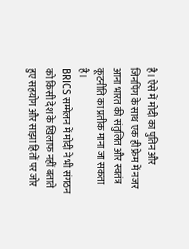है। ऐसे में मोदी का पुतिन और जिनपिंग के साथ एक ही फ्रेम में नजर आना भारत की संतुलित और स्वतंत्र कूटनीति का प्रतीक माना जा सकता है।
BRICS सम्मेलन में मोदी ने भी संगठन को किसी देश के खिलाफ नहीं बताते हुए सहयोग और साझा हितों पर जोर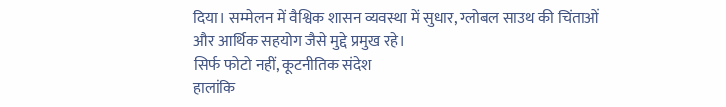दिया। सम्मेलन में वैश्विक शासन व्यवस्था में सुधार, ग्लोबल साउथ की चिंताओं और आर्थिक सहयोग जैसे मुद्दे प्रमुख रहे।
सिर्फ फोटो नहीं, कूटनीतिक संदेश
हालांकि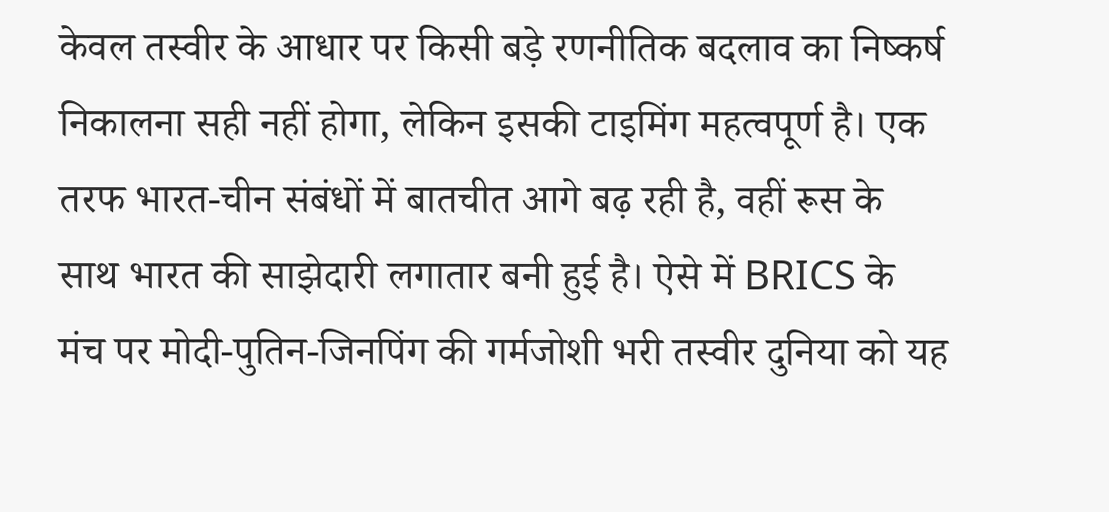केवल तस्वीर के आधार पर किसी बड़े रणनीतिक बदलाव का निष्कर्ष निकालना सही नहीं होगा, लेकिन इसकी टाइमिंग महत्वपूर्ण है। एक तरफ भारत-चीन संबंधों में बातचीत आगे बढ़ रही है, वहीं रूस के साथ भारत की साझेदारी लगातार बनी हुई है। ऐसे में BRICS के मंच पर मोदी-पुतिन-जिनपिंग की गर्मजोशी भरी तस्वीर दुनिया को यह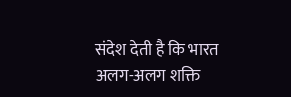संदेश देती है कि भारत अलग-अलग शक्ति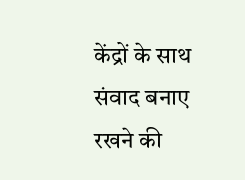केंद्रों के साथ संवाद बनाए रखने की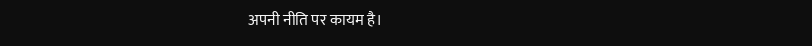अपनी नीति पर कायम है।